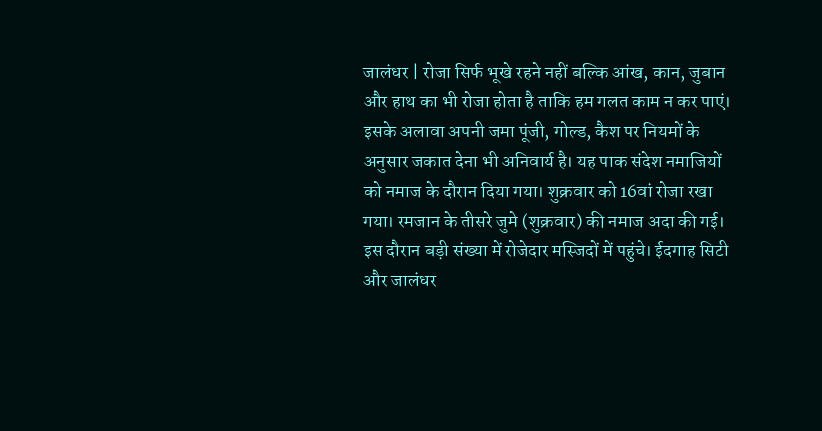जालंधर | रोजा सिर्फ भूखे रहने नहीं बल्कि आंख, कान, जुबान और हाथ का भी रोजा होता है ताकि हम गलत काम न कर पाएं। इसके अलावा अपनी जमा पूंजी, गोल्ड, कैश पर नियमों के अनुसार जकात देना भी अनिवार्य है। यह पाक संदेश नमाजियों को नमाज के दौरान दिया गया। शुक्रवार को 16वां रोजा रखा गया। रमजान के तीसरे जुमे (शुक्रवार) की नमाज अदा की गई। इस दौरान बड़ी संख्या में रोजेदार मस्जिदों में पहुंचे। ईदगाह सिटी और जालंधर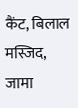कैंट, बिलाल मस्जिद, जामा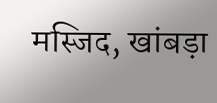मस्जिद, खांबड़ा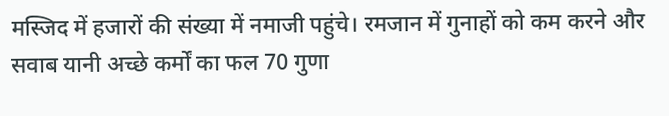मस्जिद में हजारों की संख्या में नमाजी पहुंचे। रमजान में गुनाहों को कम करने और सवाब यानी अच्छे कर्मों का फल 70 गुणा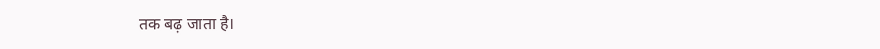तक बढ़ जाता है।